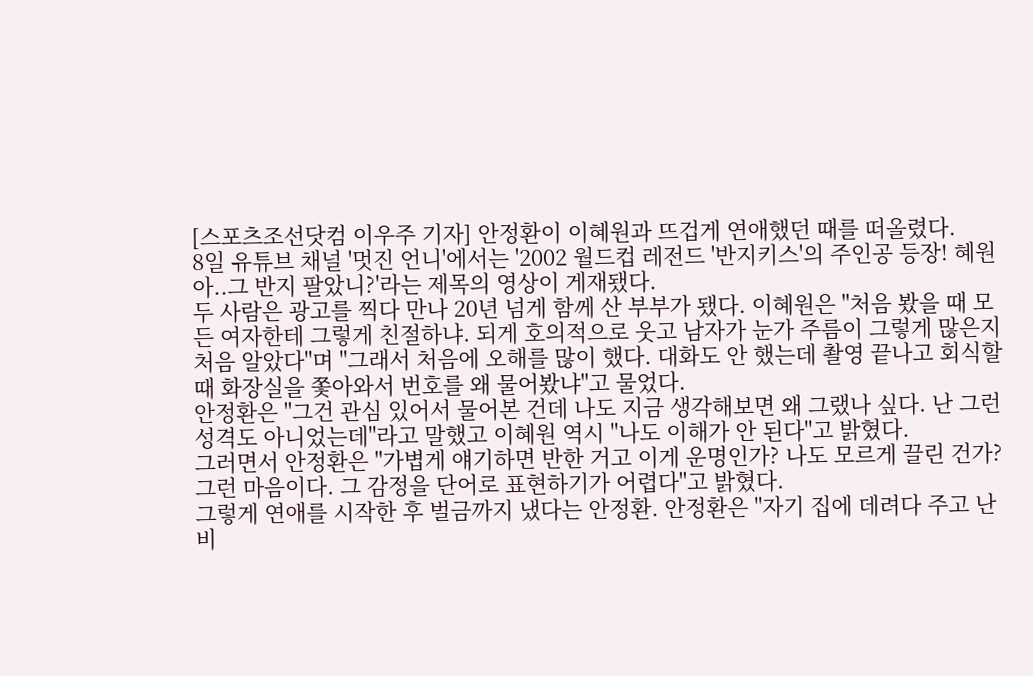[스포츠조선닷컴 이우주 기자] 안정환이 이혜원과 뜨겁게 연애했던 때를 떠올렸다.
8일 유튜브 채널 '멋진 언니'에서는 '2002 월드컵 레전드 '반지키스'의 주인공 등장! 혜원아..그 반지 팔았니?'라는 제목의 영상이 게재됐다.
두 사람은 광고를 찍다 만나 20년 넘게 함께 산 부부가 됐다. 이혜원은 "처음 봤을 때 모든 여자한테 그렇게 친절하냐. 되게 호의적으로 웃고 남자가 눈가 주름이 그렇게 많은지 처음 알았다"며 "그래서 처음에 오해를 많이 했다. 대화도 안 했는데 촬영 끝나고 회식할 때 화장실을 쫓아와서 번호를 왜 물어봤냐"고 물었다.
안정환은 "그건 관심 있어서 물어본 건데 나도 지금 생각해보면 왜 그랬나 싶다. 난 그런 성격도 아니었는데"라고 말했고 이혜원 역시 "나도 이해가 안 된다"고 밝혔다.
그러면서 안정환은 "가볍게 얘기하면 반한 거고 이게 운명인가? 나도 모르게 끌린 건가? 그런 마음이다. 그 감정을 단어로 표현하기가 어렵다"고 밝혔다.
그렇게 연애를 시작한 후 벌금까지 냈다는 안정환. 안정환은 "자기 집에 데려다 주고 난 비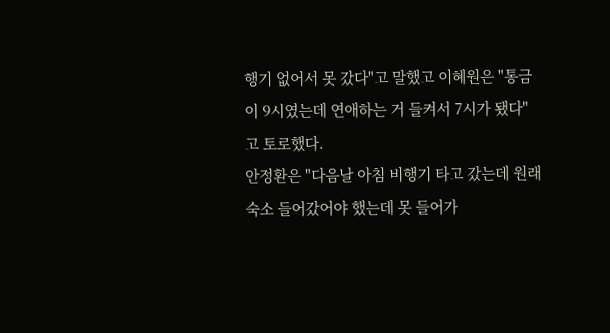행기 없어서 못 갔다"고 말했고 이혜원은 "통금이 9시였는데 연애하는 거 들켜서 7시가 됐다"고 토로했다.
안정환은 "다음날 아침 비행기 타고 갔는데 원래 숙소 들어갔어야 했는데 못 들어가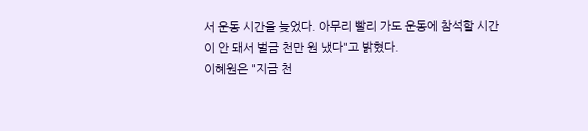서 운동 시간을 늦었다. 아무리 빨리 가도 운동에 참석할 시간이 안 돼서 벌금 천만 원 냈다"고 밝혔다.
이혜원은 "지금 천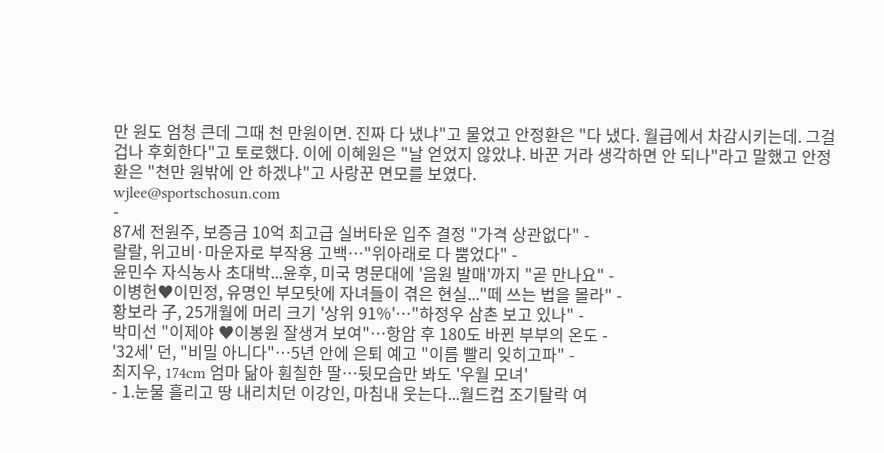만 원도 엄청 큰데 그때 천 만원이면. 진짜 다 냈냐"고 물었고 안정환은 "다 냈다. 월급에서 차감시키는데. 그걸 겁나 후회한다"고 토로했다. 이에 이혜원은 "날 얻었지 않았냐. 바꾼 거라 생각하면 안 되나"라고 말했고 안정환은 "천만 원밖에 안 하겠냐"고 사랑꾼 면모를 보였다.
wjlee@sportschosun.com
-
87세 전원주, 보증금 10억 최고급 실버타운 입주 결정 "가격 상관없다" -
랄랄, 위고비·마운자로 부작용 고백…"위아래로 다 뿜었다" -
윤민수 자식농사 초대박...윤후, 미국 명문대에 '음원 발매'까지 "곧 만나요" -
이병헌♥이민정, 유명인 부모탓에 자녀들이 겪은 현실..."떼 쓰는 법을 몰라" -
황보라 子, 25개월에 머리 크기 '상위 91%'…"하정우 삼촌 보고 있나" -
박미선 "이제야 ♥이봉원 잘생겨 보여"…항암 후 180도 바뀐 부부의 온도 -
'32세' 던, "비밀 아니다"…5년 안에 은퇴 예고 "이름 빨리 잊히고파" -
최지우, 174cm 엄마 닮아 훤칠한 딸…뒷모습만 봐도 '우월 모녀'
- 1.눈물 흘리고 땅 내리치던 이강인, 마침내 웃는다...월드컵 조기탈락 여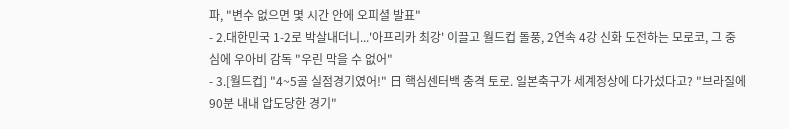파, "변수 없으면 몇 시간 안에 오피셜 발표"
- 2.대한민국 1-2로 박살내더니...'아프리카 최강' 이끌고 월드컵 돌풍, 2연속 4강 신화 도전하는 모로코, 그 중심에 우아비 감독 "우린 막을 수 없어"
- 3.[월드컵] "4~5골 실점경기였어!" 日 핵심센터백 충격 토로. 일본축구가 세계정상에 다가섰다고? "브라질에 90분 내내 압도당한 경기"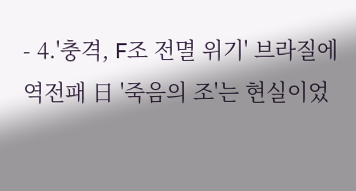- 4.'충격, F조 전멸 위기' 브라질에 역전패 日 '죽음의 조'는 현실이었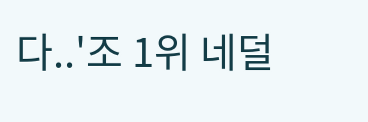다..'조 1위 네덜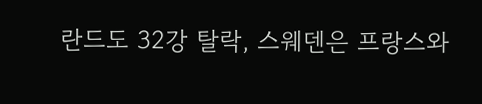란드도 32강 탈락, 스웨덴은 프랑스와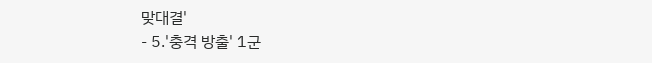맞대결'
- 5.'충격 방출' 1군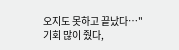오지도 못하고 끝났다…"기회 많이 줬다,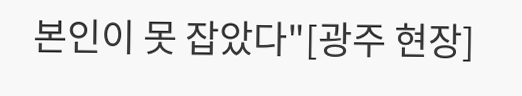본인이 못 잡았다"[광주 현장]